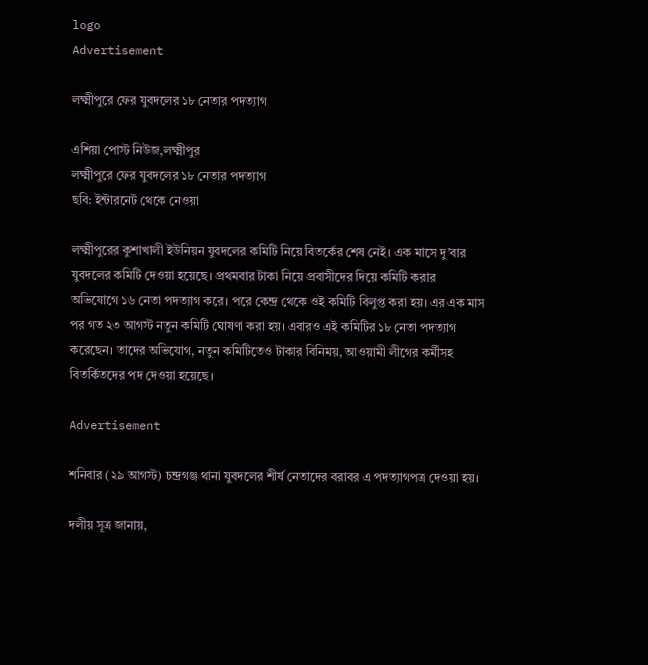logo
Advertisement

লক্ষ্মীপুরে ফের যুবদলের ১৮ নেতার পদত্যাগ

এশিয়া পোস্ট নিউজ,লক্ষ্মীপুর
লক্ষ্মীপুরে ফের যুবদলের ১৮ নেতার পদত্যাগ
ছবি: ইন্টারনেট থেকে নেওয়া

লক্ষ্মীপুরের কুশাখালী ইউনিয়ন যুবদলের কমিটি নিয়ে বিতর্কের শেষ নেই। এক মাসে দু’বার যুবদলের কমিটি দেওয়া হয়েছে। প্রথমবার টাকা নিয়ে প্রবাসীদের দিয়ে কমিটি করার অভিযোগে ১৬ নেতা পদত্যাগ করে। পরে কেন্দ্র থেকে ওই কমিটি বিলুপ্ত করা হয়। এর এক মাস পর গত ২৩ আগস্ট নতুন কমিটি ঘোষণা করা হয়। এবারও এই কমিটির ১৮ নেতা পদত্যাগ করেছেন। তাদের অভিযোগ, নতুন কমিটিতেও টাকার বিনিময়, আওয়ামী লীগের কর্মীসহ বিতর্কিতদের পদ দেওয়া হয়েছে।

Advertisement

শনিবার (২৯ আগস্ট) চন্দ্রগঞ্জ থানা যুবদলের শীর্ষ নেতাদের বরাবর এ পদত্যাগপত্র দেওয়া হয়।

দলীয় সূত্র জানায়,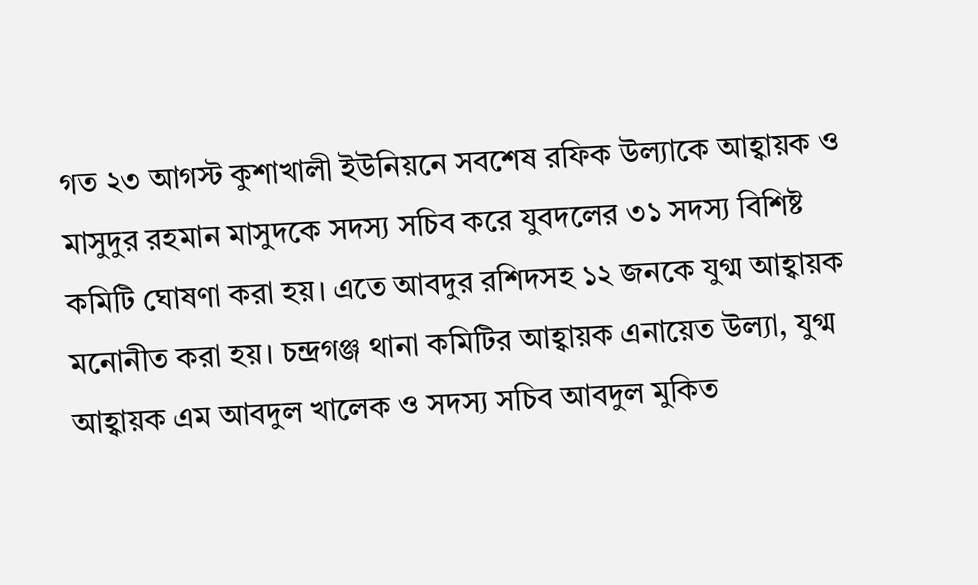গত ২৩ আগস্ট কুশাখালী ইউনিয়নে সবশেষ রফিক উল্যাকে আহ্বায়ক ও মাসুদুর রহমান মাসুদকে সদস্য সচিব করে যুবদলের ৩১ সদস্য বিশিষ্ট কমিটি ঘোষণা করা হয়। এতে আবদুর রশিদসহ ১২ জনকে যুগ্ম আহ্বায়ক মনোনীত করা হয়। চন্দ্রগঞ্জ থানা কমিটির আহ্বায়ক এনায়েত উল্যা, যুগ্ম আহ্বায়ক এম আবদুল খালেক ও সদস্য সচিব আবদুল মুকিত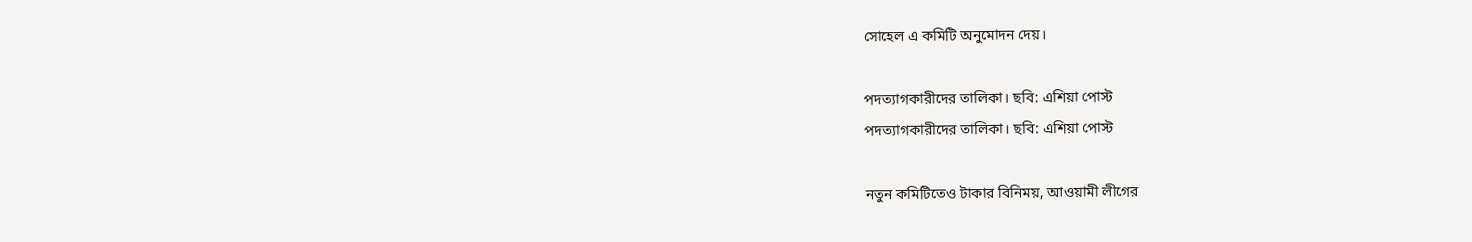সোহেল এ কমিটি অনুমোদন দেয়।

পদত্যাগকারীদের তালিকা। ছবি: এশিয়া পোস্ট
পদত্যাগকারীদের তালিকা। ছবি: এশিয়া পোস্ট

নতুন কমিটিতেও টাকার বিনিময়, আওয়ামী লীগের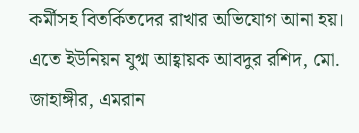কর্মীসহ বিতর্কিতদের রাখার অভিযোগ আনা হয়। এতে ইউনিয়ন যুগ্ম আহ্বায়ক আবদুর রশিদ, মো. জাহাঙ্গীর, এমরান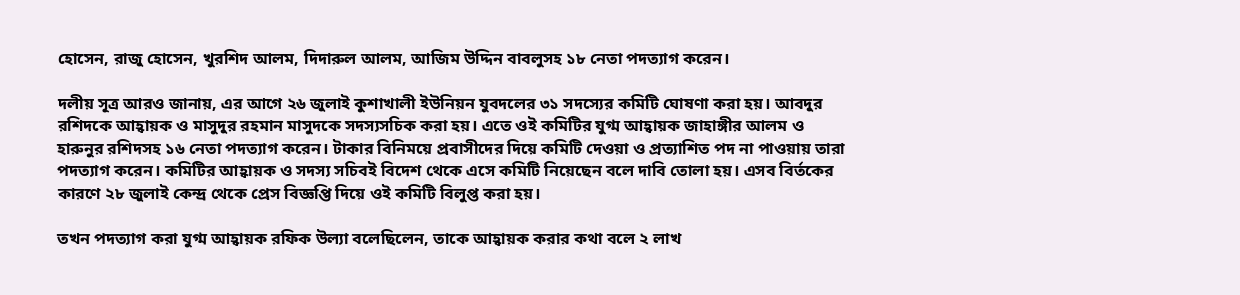হোসেন, রাজু হোসেন, খুরশিদ আলম, দিদারুল আলম, আজিম উদ্দিন বাবলুসহ ১৮ নেতা পদত্যাগ করেন।

দলীয় সূত্র আরও জানায়, এর আগে ২৬ জুলাই কুশাখালী ইউনিয়ন যুবদলের ৩১ সদস্যের কমিটি ঘোষণা করা হয়। আবদুর রশিদকে আহ্বায়ক ও মাসুদুর রহমান মাসুদকে সদস্যসচিক করা হয়। এতে ওই কমিটির যুগ্ম আহ্বায়ক জাহাঙ্গীর আলম ও হারুনুর রশিদসহ ১৬ নেতা পদত্যাগ করেন। টাকার বিনিময়ে প্রবাসীদের দিয়ে কমিটি দেওয়া ও প্রত্যাশিত পদ না পাওয়ায় তারা পদত্যাগ করেন। কমিটির আহ্বায়ক ও সদস্য সচিবই বিদেশ থেকে এসে কমিটি নিয়েছেন বলে দাবি তোলা হয়। এসব বির্তকের কারণে ২৮ জুলাই কেন্দ্র থেকে প্রেস বিজ্ঞপ্তি দিয়ে ওই কমিটি বিলুপ্ত করা হয়।

তখন পদত্যাগ করা যুগ্ম আহ্বায়ক রফিক উল্যা বলেছিলেন, তাকে আহ্বায়ক করার কথা বলে ২ লাখ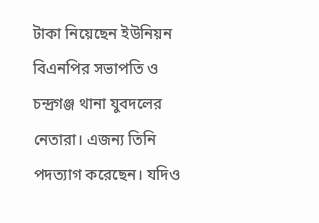টাকা নিয়েছেন ইউনিয়ন বিএনপির সভাপতি ও চন্দ্রগঞ্জ থানা যুবদলের নেতারা। এজন্য তিনি পদত্যাগ করেছেন। যদিও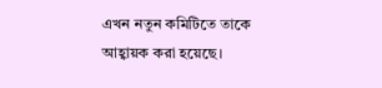এখন নতুন কমিটিতে তাকে আহ্বায়ক করা হয়েছে।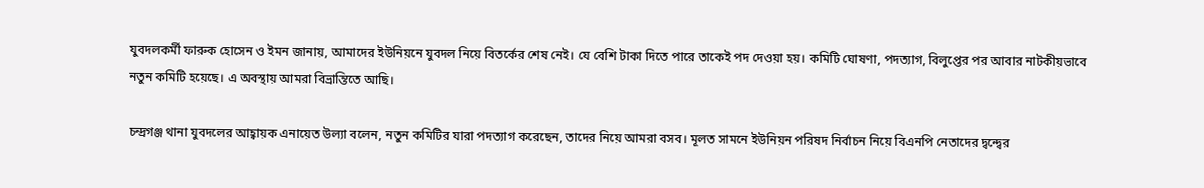যুবদলকর্মী ফারুক হোসেন ও ইমন জানায়, আমাদের ইউনিয়নে যুবদল নিয়ে বিতর্কের শেষ নেই। যে বেশি টাকা দিতে পারে তাকেই পদ দেওয়া হয়। কমিটি ঘোষণা, পদত্যাগ, বিলুপ্তের পর আবার নাটকীয়ভাবে নতুন কমিটি হয়েছে। এ অবস্থায় আমরা বিভ্রান্তিতে আছি।

চন্দ্রগঞ্জ থানা যুবদলের আহ্বায়ক এনায়েত উল্যা বলেন, নতুন কমিটির যারা পদত্যাগ করেছেন, তাদের নিয়ে আমরা বসব। মূলত সামনে ইউনিয়ন পরিষদ নির্বাচন নিয়ে বিএনপি নেতাদের দ্বন্দ্বের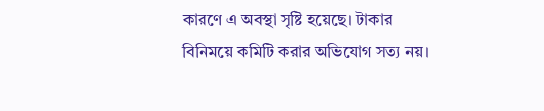কারণে এ অবস্থা সৃষ্টি হয়েছে। টাকার বিনিময়ে কমিটি করার অভিযোগ সত্য নয়।